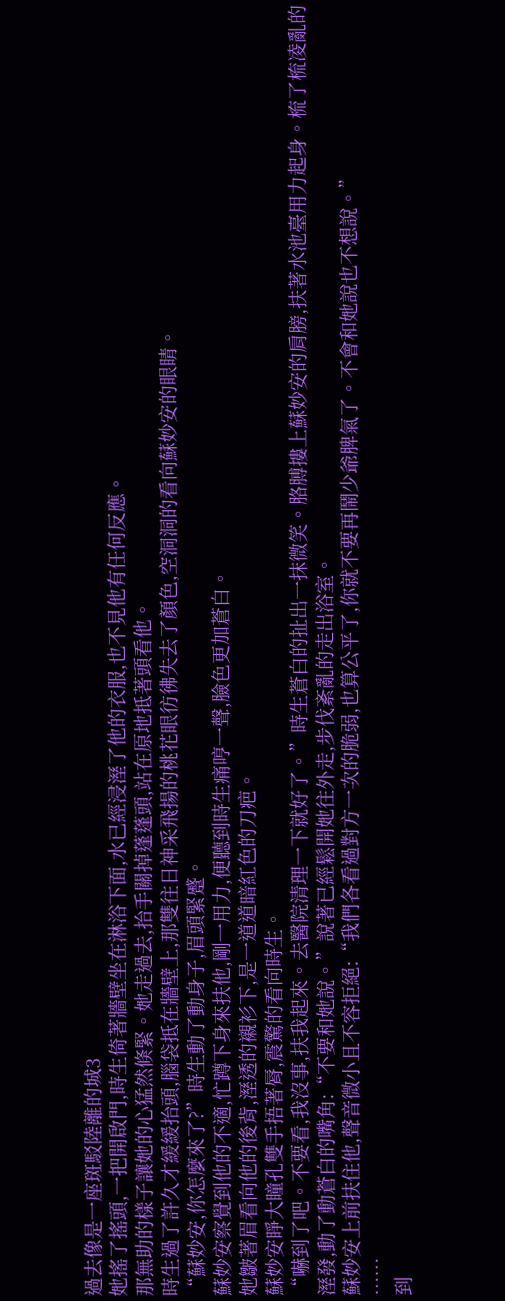過去像是一座斑駁陸離的城3
她搖了搖頭,一把開啟門,時生倚著牆壁坐在淋浴下面,水已經浸溼了他的衣服,也不見他有任何反應。
那無助的樣子讓她的心猛然倏緊。她走過去,抬手關掉蓬蓬頭,站在原地抵著頭看他。
時生過了許久才緩緩抬頭,腦袋抵在牆壁上,那雙往日神采飛揚的桃花眼彷彿失去了顏色,空洞洞的看向蘇妙安的眼睛。
“蘇妙安,你怎麼來了?”時生動了動身子,眉頭緊蹙。
蘇妙安察覺到他的不適,忙蹲下身來扶他,剛一用力,便聽到時生痛哼一聲,臉色更加蒼白。
她皺著眉看向他的後背,溼透的襯衫下,是一道道暗紅色的刀疤。
蘇妙安睜大瞳孔雙手捂著脣,震驚的看向時生。
“嚇到了吧。不要看,我沒事,扶我起來。去醫院清理一下就好了。”時生蒼白的扯出一抹微笑。胳膊摟上蘇妙安的肩膀,扶著水池臺用力起身。梳了梳凌亂的溼發,動了動蒼白的嘴角:“不要和她說。”說著已經鬆開她往外走,步伐紊亂的走出浴室。
蘇妙安上前扶住他,聲音微小且不容拒絕:“我們各看過對方一次的脆弱,也算公平了,你就不要再鬧少爺脾氣了。不會和她說也不想說。”
……
到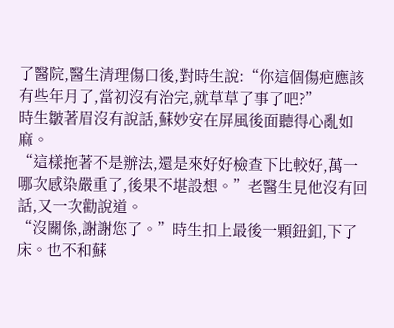了醫院,醫生清理傷口後,對時生說:“你這個傷疤應該有些年月了,當初沒有治完,就草草了事了吧?”
時生皺著眉沒有說話,蘇妙安在屏風後面聽得心亂如麻。
“這樣拖著不是辦法,還是來好好檢查下比較好,萬一哪次感染嚴重了,後果不堪設想。”老醫生見他沒有回話,又一次勸說道。
“沒關係,謝謝您了。”時生扣上最後一顆鈕釦,下了床。也不和蘇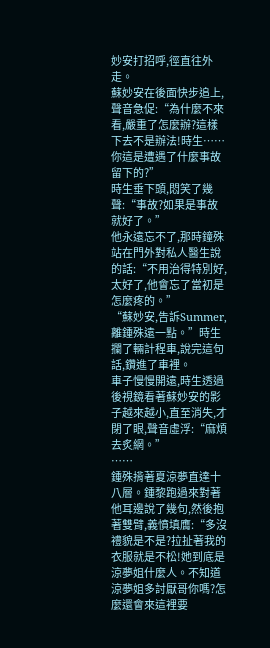妙安打招呼,徑直往外走。
蘇妙安在後面快步追上,聲音急促:“為什麼不來看,嚴重了怎麼辦?這樣下去不是辦法!時生……你這是遭遇了什麼事故留下的?”
時生垂下頭,悶笑了幾聲:“事故?如果是事故就好了。”
他永遠忘不了,那時鐘殊站在門外對私人醫生說的話:“不用治得特別好,太好了,他會忘了當初是怎麼疼的。”
“蘇妙安,告訴Summer,離鍾殊遠一點。”時生攔了輛計程車,說完這句話,鑽進了車裡。
車子慢慢開遠,時生透過後視鏡看著蘇妙安的影子越來越小,直至消失,才閉了眼,聲音虛浮:“麻煩去炙網。”
……
鍾殊揹著夏涼夢直達十八層。鍾黎跑過來對著他耳邊說了幾句,然後抱著雙臂,義憤填膺:“多沒禮貌是不是?拉扯著我的衣服就是不松!她到底是涼夢姐什麼人。不知道涼夢姐多討厭哥你嗎?怎麼還會來這裡要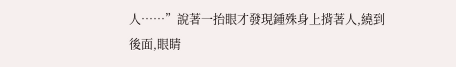人……”說著一抬眼才發現鍾殊身上揹著人,繞到後面,眼睛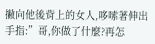撇向他後背上的女人,哆嗦著伸出手指:”哥,你做了什麼?再怎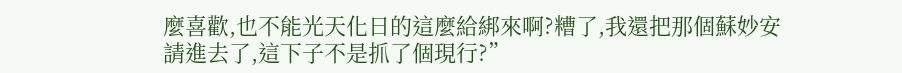麼喜歡,也不能光天化日的這麼給綁來啊?糟了,我還把那個蘇妙安請進去了,這下子不是抓了個現行?”